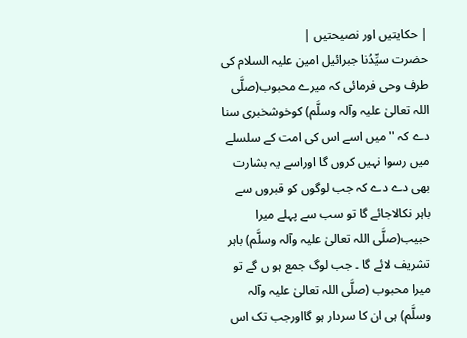| حکایتیں اور نصیحتیں |
حضرت سیِّدُنا جبرائیل امین علیہ السلام کی طرف وحی فرمائی کہ میرے محبوب(صلَّی اللہ تعالیٰ علیہ وآلہ وسلَّم) کوخوشخبری سنا دے کہ ''میں اسے اس کی امت کے سلسلے میں رسوا نہیں کروں گا اوراسے یہ بشارت بھی دے دے کہ جب لوگوں کو قبروں سے باہر نکالاجائے گا تو سب سے پہلے میرا حبیب(صلَّی اللہ تعالیٰ علیہ وآلہ وسلَّم) باہر تشریف لائے گا ۔ جب لوگ جمع ہو ں گے تو میرا محبوب (صلَّی اللہ تعالیٰ علیہ وآلہ وسلَّم) ہی ان کا سردار ہو گااورجب تک اس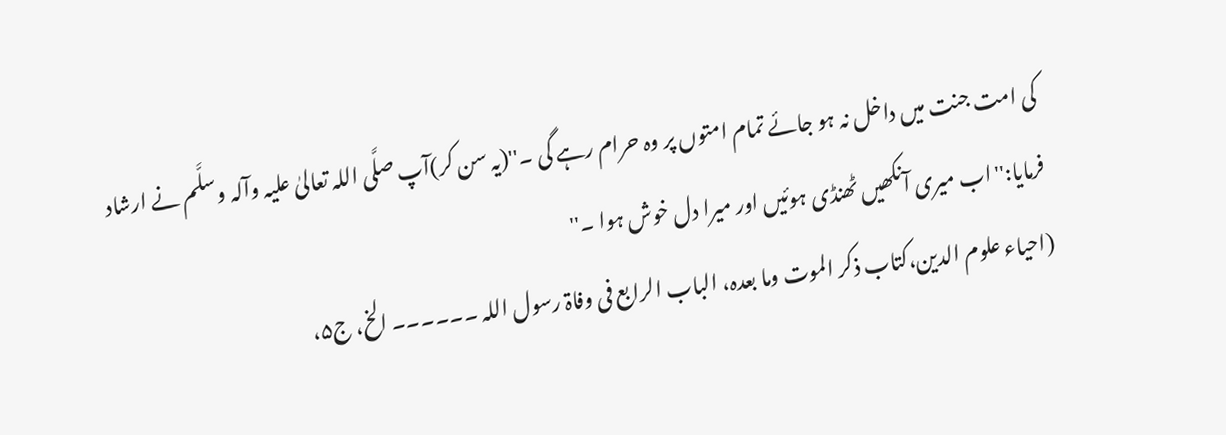کی امت جنت میں داخل نہ ہو جائے تمام امتوں پر وہ حرام رہے گی ۔''(یہ سن کر)آپ صلَّی اللہ تعالیٰ علیہ وآلہ وسلَّم نے ارشاد فرمایا:''اب میری آنکھیں ٹھنڈی ہوئیں اور میرا دل خوش ہوا ۔''
(احیاء علوم الدین،کتاب ذکر الموت وما بعدہ، الباب الرابع فی وفاۃ رسول اللہ ۔۔۔۔۔۔ الخ، ج۵،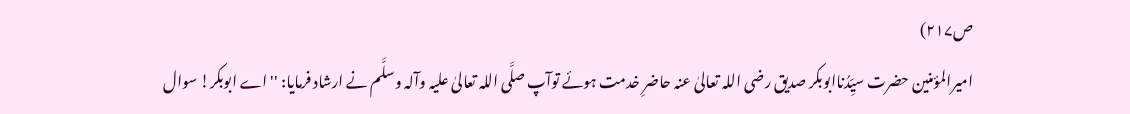ص۲۱۷)
امیرالمؤمنین حضرت سیِّدُناابوبکر صدیق رضی اللہ تعالیٰ عنہ حاضرِ خدمت ہوئے توآپ صلَّی اللہ تعالیٰ علیہ وآلہ وسلَّم نے ارشاد فرمایا: ''اے ابوبکر! سوال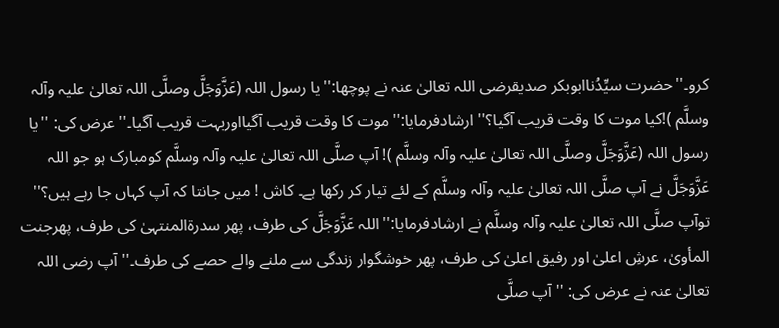کرو۔''حضرت سیِّدُناابوبکر صدیقرضی اللہ تعالیٰ عنہ نے پوچھا:''یا رسول اللہ (عَزَّوَجَلَّ وصلَّی اللہ تعالیٰ علیہ وآلہ وسلَّم )!کیا موت کا وقت قریب آگیا؟'' ارشادفرمایا:''موت کا وقت قریب آگیااوربہت قریب آگیا۔''عرض کی: ''یا رسول اللہ (عَزَّوَجَلَّ وصلَّی اللہ تعالیٰ علیہ وآلہ وسلَّم )! آپ صلَّی اللہ تعالیٰ علیہ وآلہ وسلَّم کومبارک ہو جو اللہ عَزَّوَجَلَّ نے آپ صلَّی اللہ تعالیٰ علیہ وآلہ وسلَّم کے لئے تیار کر رکھا ہے۔ کاش ! میں جانتا کہ آپ کہاں جا رہے ہیں؟'' توآپ صلَّی اللہ تعالیٰ علیہ وآلہ وسلَّم نے ارشادفرمایا:''اللہ عَزَّوَجَلَّ کی طرف، پھر سدرۃالمنتہیٰ کی طرف، پھرجنت المأویٰ، عرشِ اعلیٰ اور رفیق اعلیٰ کی طرف، پھر خوشگوار زندگی سے ملنے والے حصے کی طرف۔'' آپ رضی اللہ تعالیٰ عنہ نے عرض کی: ''آپ صلَّی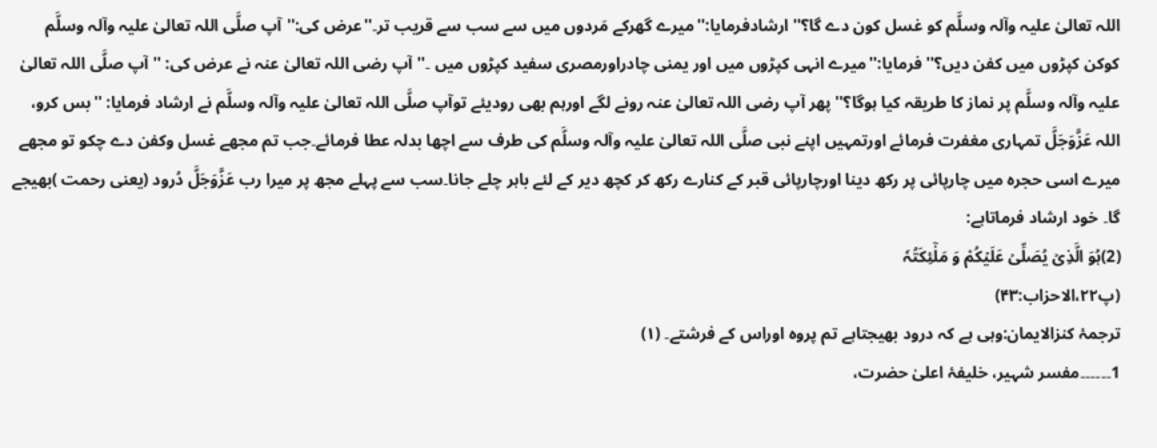اللہ تعالیٰ علیہ وآلہ وسلَّم کو غسل کون دے گا؟'' ارشادفرمایا:''میرے گھرکے مَردوں میں سے سب سے قریب تر۔''عرض کی:''آپ صلَّی اللہ تعالیٰ علیہ وآلہ وسلَّم کوکن کپڑوں میں کفن دیں؟'' فرمایا:''میرے انہی کپڑوں میں اور یمنی چادراورمصری سفید کپڑوں میں ۔''آپ رضی اللہ تعالیٰ عنہ نے عرض کی: ''آپ صلَّی اللہ تعالیٰ علیہ وآلہ وسلَّم پر نماز کا طریقہ کیا ہوگا؟'' پھر آپ رضی اللہ تعالیٰ عنہ رونے لگے اورہم بھی رودیئے توآپ صلَّی اللہ تعالیٰ علیہ وآلہ وسلَّم نے ارشاد فرمایا: ''بس کرو، اللہ عَزَّوَجَلَّ تمہاری مغفرت فرمائے اورتمہیں اپنے نبی صلَّی اللہ تعالیٰ علیہ وآلہ وسلَّم کی طرف سے اچھا بدلہ عطا فرمائے۔جب تم مجھے غسل وکفن دے چکو تو مجھے میرے اسی حجرہ میں چارپائی پر رکھ دینا اورچارپائی قبر کے کنارے رکھ کر کچھ دیر کے لئے باہر چلے جانا۔سب سے پہلے مجھ پر میرا رب عَزَّوَجَلَّ دُرود (یعنی رحمت )بھیجے گا۔ خود ارشاد فرماتاہے:
(2)ہُوَ الَّذِیۡ یُصَلِّیۡ عَلَیۡکُمْ وَ مَلٰٓئِکَتُہٗ
(پ۲۲،الاحزاب:۴۳)
ترجمۂ کنزالایمان:وہی ہے کہ درود بھیجتاہے تم پروہ اوراس کے فرشتے۔ (۱)
1۔۔۔۔۔۔مفسر شہیر، خلیفۂ اعلیٰ حضرت،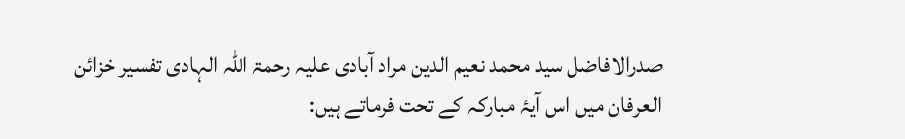صدرالافاضل سید محمد نعیم الدین مراد آبادی علیہ رحمۃ اللہ الہادی تفسیر خزائن العرفان میں اس آیۂ مبارکہ کے تحت فرماتے ہیں: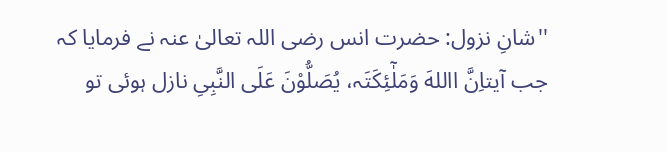''شانِ نزول: حضرت انس رضی اللہ تعالیٰ عنہ نے فرمایا کہ جب آیتاِنَّ االلهَ وَمَلٰۤئِکَتَہ، یُصَلُّوْنَ عَلَی النَّبِیِ نازل ہوئی تو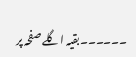۔۔۔۔۔۔بقیہ اگلے صفحہ پر